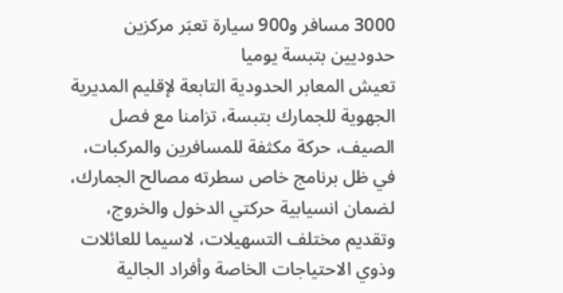3000 مسافر و900 سيارة تعبَر مركزين حدوديين بتبسة يوميا
تعيش المعابر الحدودية التابعة لإقليم المديرية الجهوية للجمارك بتبسة، تزامنا مع فصل الصيف، حركة مكثفة للمسافرين والمركبات، في ظل برنامج خاص سطرته مصالح الجمارك، لضمان انسيابية حركتي الدخول والخروج، وتقديم مختلف التسهيلات، لاسيما للعائلات وذوي الاحتياجات الخاصة وأفراد الجالية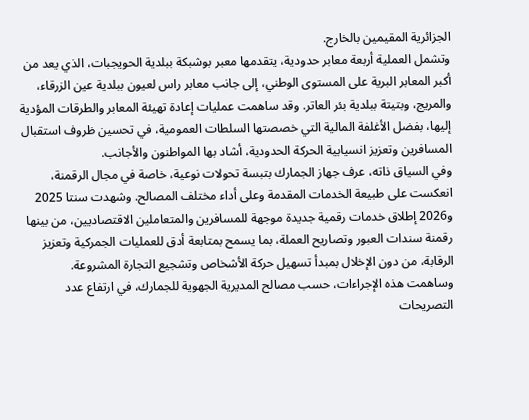الجزائرية المقيمين بالخارج.
وتشمل العملية أربعة معابر حدودية، يتقدمها معبر بوشبكة ببلدية الحويجبات، الذي يعد من أكبر المعابر البرية على المستوى الوطني، إلى جانب معابر راس لعيون ببلدية عين الزرقاء، والمريج، وبتيتة ببلدية بئر العاتر. وقد ساهمت عمليات إعادة تهيئة المعابر والطرقات المؤدية إليها، بفضل الأغلفة المالية التي خصصتها السلطات العمومية، في تحسين ظروف استقبال المسافرين وتعزيز انسيابية الحركة الحدودية، أشاد بها المواطنون والأجانب.
وفي السياق ذاته، عرف جهاز الجمارك بتبسة تحولات نوعية، خاصة في مجال الرقمنة، انعكست على طبيعة الخدمات المقدمة وعلى أداء مختلف المصالح. وشهدت سنتا 2025 و2026 إطلاق خدمات رقمية جديدة موجهة للمسافرين والمتعاملين الاقتصاديين، من بينها رقمنة سندات العبور وتصاريح العملة، بما يسمح بمتابعة أدق للعمليات الجمركية وتعزيز الرقابة، من دون الإخلال بمبدأ تسهيل حركة الأشخاص وتشجيع التجارة المشروعة.
وساهمت هذه الإجراءات، حسب مصالح المديرية الجهوية للجمارك، في ارتفاع عدد التصريحات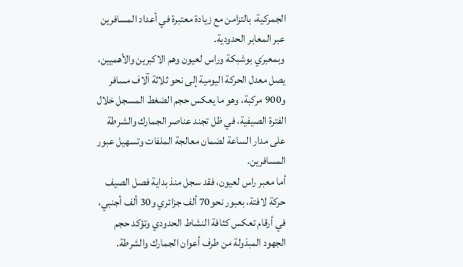الجمركية، بالتزامن مع زيادة معتبرة في أعداد المسافرين عبر المعابر الحدودية.
وبمعبرَي بوشبكة وراس لعيون وهم الاكبرين والأهميين، يصل معدل الحركة اليومية إلى نحو ثلاثة آلاف مسافر و900 مركبة، وهو ما يعكس حجم الضغط المسجل خلال الفترة الصيفية، في ظل تجند عناصر الجمارك والشرطة على مدار الساعة لضمان معالجة الملفات وتسهيل عبور المسافرين.
أما معبر راس لعيون، فقد سجل منذ بداية فصل الصيف حركة لافتة، بعبور نحو70 ألف جزائري و30 ألف أجنبي، في أرقام تعكس كثافة النشاط الحدودي وتؤكد حجم الجهود المبذولة من طرف أعوان الجمارك والشرطة.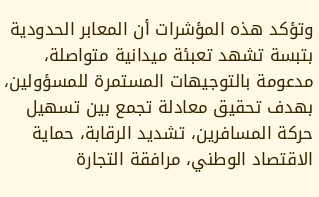وتؤكد هذه المؤشرات أن المعابر الحدودية بتبسة تشهد تعبئة ميدانية متواصلة، مدعومة بالتوجيهات المستمرة للمسؤولين، بهدف تحقيق معادلة تجمع بين تسهيل حركة المسافرين، تشديد الرقابة، حماية الاقتصاد الوطني، مرافقة التجارة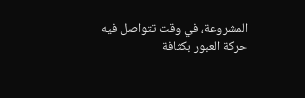المشروعة، في وقت تتواصل فيه حركة العبور بكثافة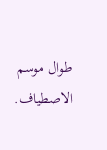طوال موسم الاصطياف.